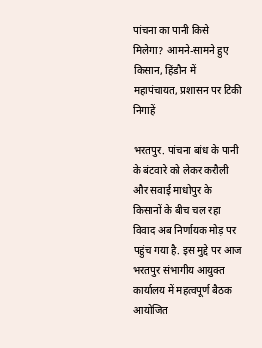पांचना का पानी किसे मिलेगा? आमने-सामने हुए किसान, हिंडौन में महापंचायत, प्रशासन पर टिकी निगाहें

भरतपुर. पांचना बांध के पानी के बंटवारे को लेकर करौली और सवाई माधोपुर के किसानों के बीच चल रहा विवाद अब निर्णायक मोड़ पर पहुंच गया है. इस मुद्दे पर आज भरतपुर संभागीय आयुक्त कार्यालय में महत्वपूर्ण बैठक आयोजित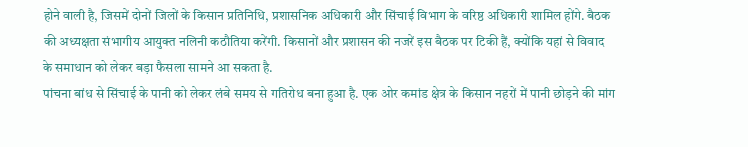होने वाली है, जिसमें दोनों जिलों के किसान प्रतिनिधि, प्रशासनिक अधिकारी और सिंचाई विभाग के वरिष्ठ अधिकारी शामिल होंगे. बैठक की अध्यक्षता संभागीय आयुक्त नलिनी कठौतिया करेंगी. किसानों और प्रशासन की नजरें इस बैठक पर टिकी हैं, क्योंकि यहां से विवाद के समाधान को लेकर बड़ा फैसला सामने आ सकता है.
पांचना बांध से सिंचाई के पानी को लेकर लंबे समय से गतिरोध बना हुआ है. एक ओर कमांड क्षेत्र के किसान नहरों में पानी छोड़ने की मांग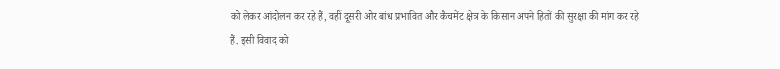को लेकर आंदोलन कर रहे हैं, वहीं दूसरी ओर बांध प्रभावित और कैचमेंट क्षेत्र के किसान अपने हितों की सुरक्षा की मांग कर रहे हैं. इसी विवाद को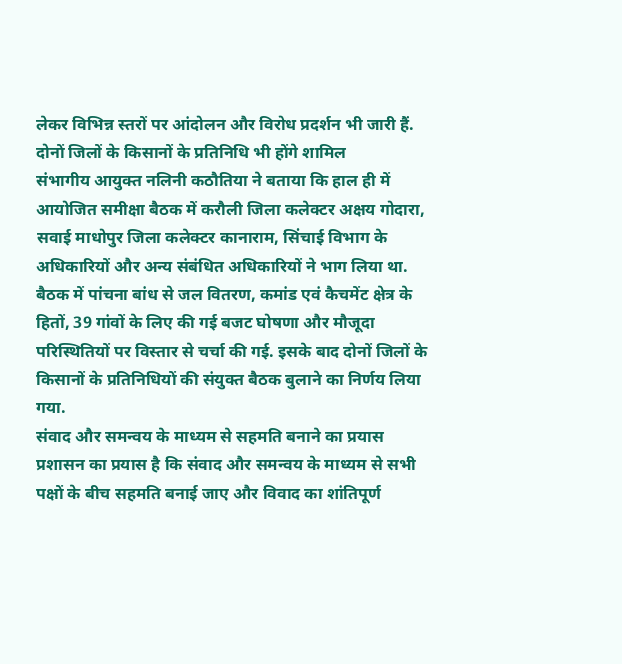लेकर विभिन्न स्तरों पर आंदोलन और विरोध प्रदर्शन भी जारी हैं.
दोनों जिलों के किसानों के प्रतिनिधि भी होंगे शामिल
संभागीय आयुक्त नलिनी कठौतिया ने बताया कि हाल ही में आयोजित समीक्षा बैठक में करौली जिला कलेक्टर अक्षय गोदारा, सवाई माधोपुर जिला कलेक्टर कानाराम, सिंचाई विभाग के अधिकारियों और अन्य संबंधित अधिकारियों ने भाग लिया था. बैठक में पांचना बांध से जल वितरण, कमांड एवं कैचमेंट क्षेत्र के हितों, 39 गांवों के लिए की गई बजट घोषणा और मौजूदा परिस्थितियों पर विस्तार से चर्चा की गई. इसके बाद दोनों जिलों के किसानों के प्रतिनिधियों की संयुक्त बैठक बुलाने का निर्णय लिया गया.
संवाद और समन्वय के माध्यम से सहमति बनाने का प्रयास
प्रशासन का प्रयास है कि संवाद और समन्वय के माध्यम से सभी पक्षों के बीच सहमति बनाई जाए और विवाद का शांतिपूर्ण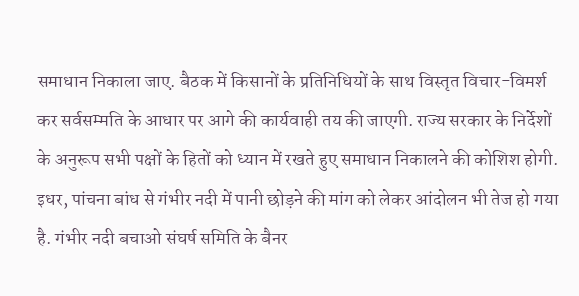समाधान निकाला जाए. बैठक में किसानों के प्रतिनिधियों के साथ विस्तृत विचार-विमर्श कर सर्वसम्मति के आधार पर आगे की कार्यवाही तय की जाएगी. राज्य सरकार के निर्देशों के अनुरूप सभी पक्षों के हितों को ध्यान में रखते हुए समाधान निकालने की कोशिश होगी. इधर, पांचना बांध से गंभीर नदी में पानी छोड़ने की मांग को लेकर आंदोलन भी तेज हो गया है. गंभीर नदी बचाओ संघर्ष समिति के बैनर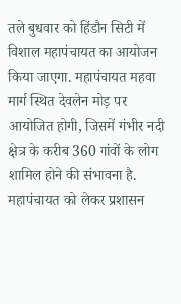तले बुधवार को हिंडौन सिटी में विशाल महापंचायत का आयोजन किया जाएगा. महापंचायत महवा मार्ग स्थित देवलेन मोड़ पर आयोजित होगी, जिसमें गंभीर नदी क्षेत्र के करीब 360 गांवों के लोग शामिल होने की संभावना है.
महापंचायत को लेकर प्रशासन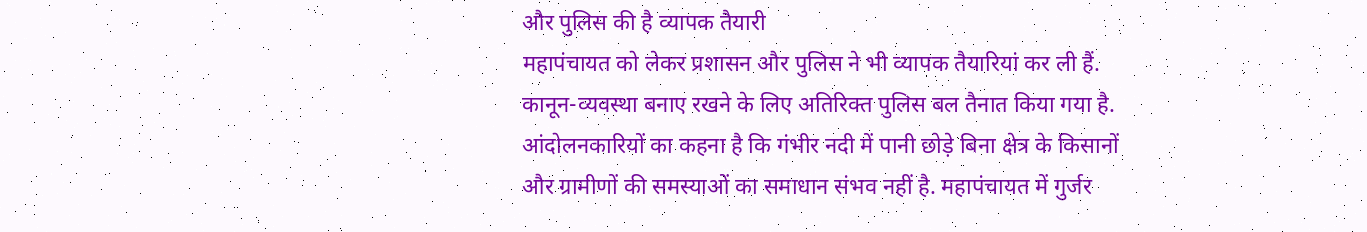और पुलिस की है व्यापक तैयारी
महापंचायत को लेकर प्रशासन और पुलिस ने भी व्यापक तैयारियां कर ली हैं. कानून-व्यवस्था बनाए रखने के लिए अतिरिक्त पुलिस बल तैनात किया गया है. आंदोलनकारियों का कहना है कि गंभीर नदी में पानी छोड़े बिना क्षेत्र के किसानों और ग्रामीणों की समस्याओं का समाधान संभव नहीं है. महापंचायत में गुर्जर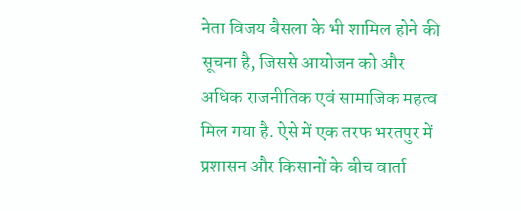नेता विजय बैसला के भी शामिल होने की सूचना है, जिससे आयोजन को और अधिक राजनीतिक एवं सामाजिक महत्व मिल गया है. ऐसे में एक तरफ भरतपुर में प्रशासन और किसानों के बीच वार्ता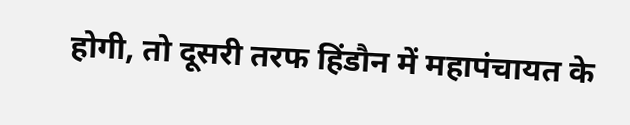होगी, तो दूसरी तरफ हिंडौन में महापंचायत के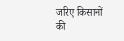जरिए किसानों की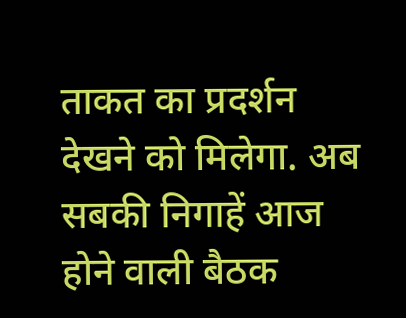ताकत का प्रदर्शन देखने को मिलेगा. अब सबकी निगाहें आज होने वाली बैठक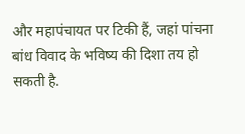और महापंचायत पर टिकी हैं, जहां पांचना बांध विवाद के भविष्य की दिशा तय हो सकती है.